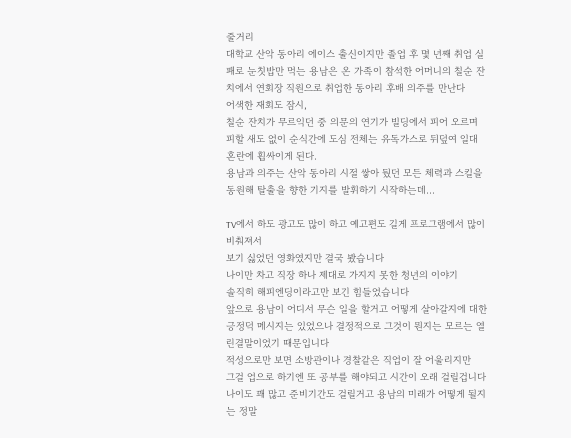줄거리
대학교 산악 동아리 에이스 출신이지만 졸업 후 몇 년째 취업 실패로 눈칫밥만 먹는 용남은 온 가족이 참석한 어머니의 칠순 잔치에서 연회장 직원으로 취업한 동아리 후배 의주를 만난다
어색한 재회도 잠시,
칠순 잔치가 무르익던 중 의문의 연기가 빌딩에서 피어 오르며 피할 새도 없이 순식간에 도심 전체는 유독가스로 뒤덮여 일대혼란에 휩싸이게 된다.
용남과 의주는 산악 동아리 시절 쌓아 뒀던 모든 체력과 스킬을 동원해 탈출을 향한 기지를 발휘하기 시작하는데…

TV에서 하도 광고도 많이 하고 예고편도 길게 프로그램에서 많이 비춰져서
보기 싫었던 영화였지만 결국 봤습니다
나이만 차고 직장 하나 제대로 가지지 못한 청년의 이야기
솔직히 해피엔딩이라고만 보긴 힘들었습니다
앞으로 용남이 어디서 무슨 일을 할거고 어떻게 살아갈지에 대한
긍정덕 메시지는 있었으나 결정적으로 그것이 뭔지는 모르는 열린결말이었기 때문입니다
적성으로만 보면 소방관이나 경찰같은 직업이 잘 어울리지만
그걸 업으로 하기엔 또 공부를 해야되고 시간이 오래 걸릴겁니다
나이도 꽤 많고 준비기간도 걸릴거고 용남의 미래가 어떻게 될지는 정말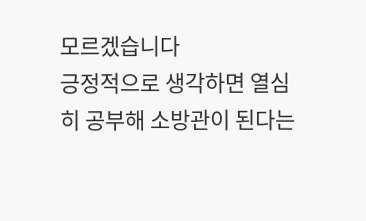모르겠습니다
긍정적으로 생각하면 열심히 공부해 소방관이 된다는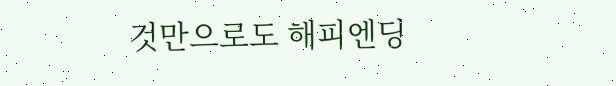것만으로도 해피엔딩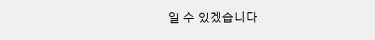일 수 있겠습니다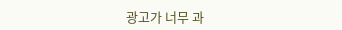광고가 너무 과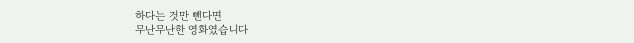하다는 것만 뺀다면
무난무난한 영화였습니다